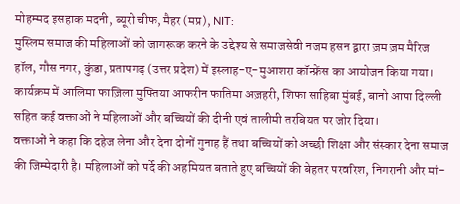मोहम्मद इसहाक मदनी, ब्यूरो चीफ, मैहर (मप्र), NIT:
मुस्लिम समाज की महिलाओं को जागरूक करने के उद्देश्य से समाजसेवी नजम हसन द्वारा ज़म ज़म मैरिज हॉल, गौस नगर, कुंडा, प्रतापगढ़ (उत्तर प्रदेश) में इस्लाह-ए-मुआशरा कॉन्फ्रेंस का आयोजन किया गया। कार्यक्रम में आलिमा फाज़िला मुफ्तिया आफरीन फातिमा अज़हरी, शिफा साहिबा मुंबई, बानो आपा दिल्ली सहित कई वक्ताओं ने महिलाओं और बच्चियों की दीनी एवं तालीमी तरबियत पर जोर दिया।
वक्ताओं ने कहा कि दहेज लेना और देना दोनों गुनाह हैं तथा बच्चियों को अच्छी शिक्षा और संस्कार देना समाज की जिम्मेदारी है। महिलाओं को पर्दे की अहमियत बताते हुए बच्चियों की बेहतर परवरिश, निगरानी और मां-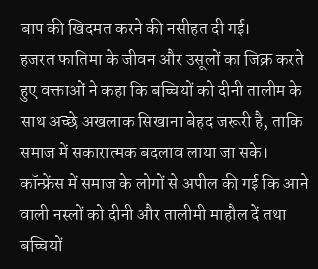बाप की खिदमत करने की नसीहत दी गई।
हजरत फातिमा के जीवन और उसूलों का जिक्र करते हुए वक्ताओं ने कहा कि बच्चियों को दीनी तालीम के साथ अच्छे अखलाक सिखाना बेहद जरूरी है, ताकि समाज में सकारात्मक बदलाव लाया जा सके।
कॉन्फ्रेंस में समाज के लोगों से अपील की गई कि आने वाली नस्लों को दीनी और तालीमी माहौल दें तथा बच्चियों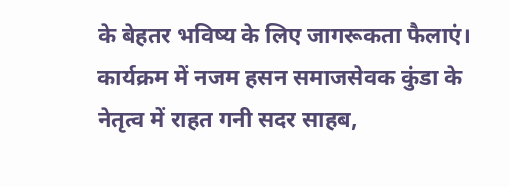के बेहतर भविष्य के लिए जागरूकता फैलाएं।
कार्यक्रम में नजम हसन समाजसेवक कुंडा के नेतृत्व में राहत गनी सदर साहब,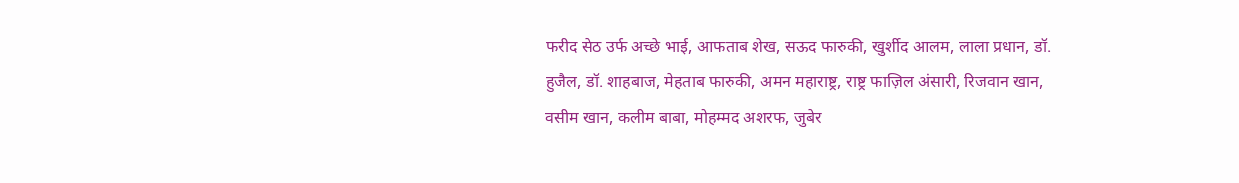फरीद सेठ उर्फ अच्छे भाई, आफताब शेख, सऊद फारुकी, खुर्शीद आलम, लाला प्रधान, डॉ. हुजैल, डॉ. शाहबाज, मेहताब फारुकी, अमन महाराष्ट्र, राष्ट्र फाज़िल अंसारी, रिजवान खान, वसीम खान, कलीम बाबा, मोहम्मद अशरफ, जुबेर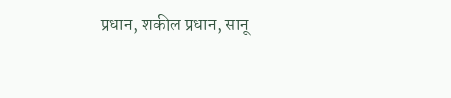प्रधान, शकील प्रधान, सानू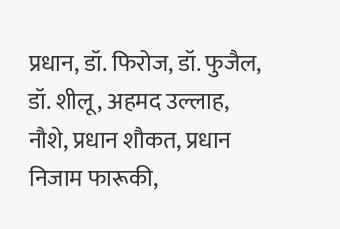प्रधान, डॉ. फिरोज, डॉ. फुजैल, डॉ. शीलू, अहमद उल्लाह, नौशे, प्रधान शौकत, प्रधान निजाम फारूकी,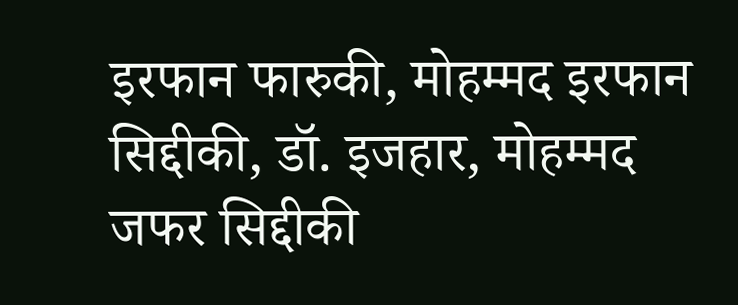इरफान फारुकी, मोहम्मद इरफान सिद्दीकी, डॉ. इजहार, मोहम्मद जफर सिद्दीकी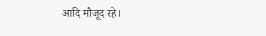आदि मौजूद रहे।